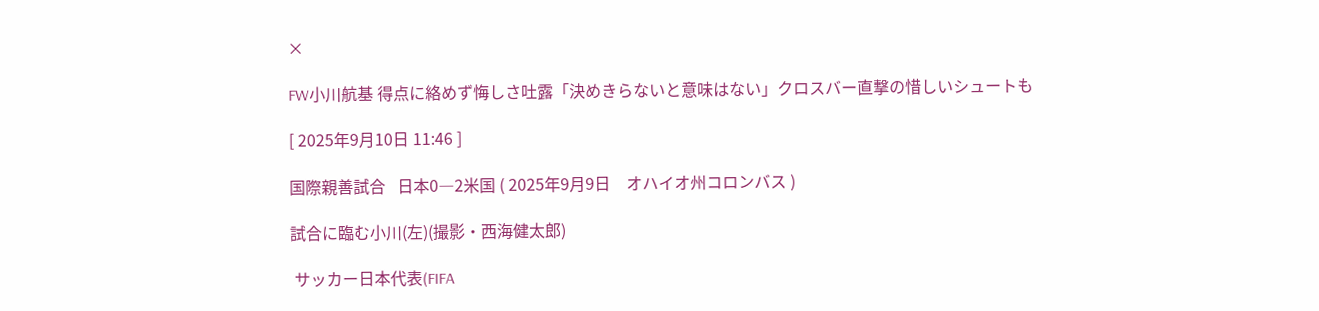×

FW小川航基 得点に絡めず悔しさ吐露「決めきらないと意味はない」クロスバー直撃の惜しいシュートも

[ 2025年9月10日 11:46 ]

国際親善試合   日本0―2米国 ( 2025年9月9日    オハイオ州コロンバス )

試合に臨む小川(左)(撮影・西海健太郎)

 サッカー日本代表(FIFA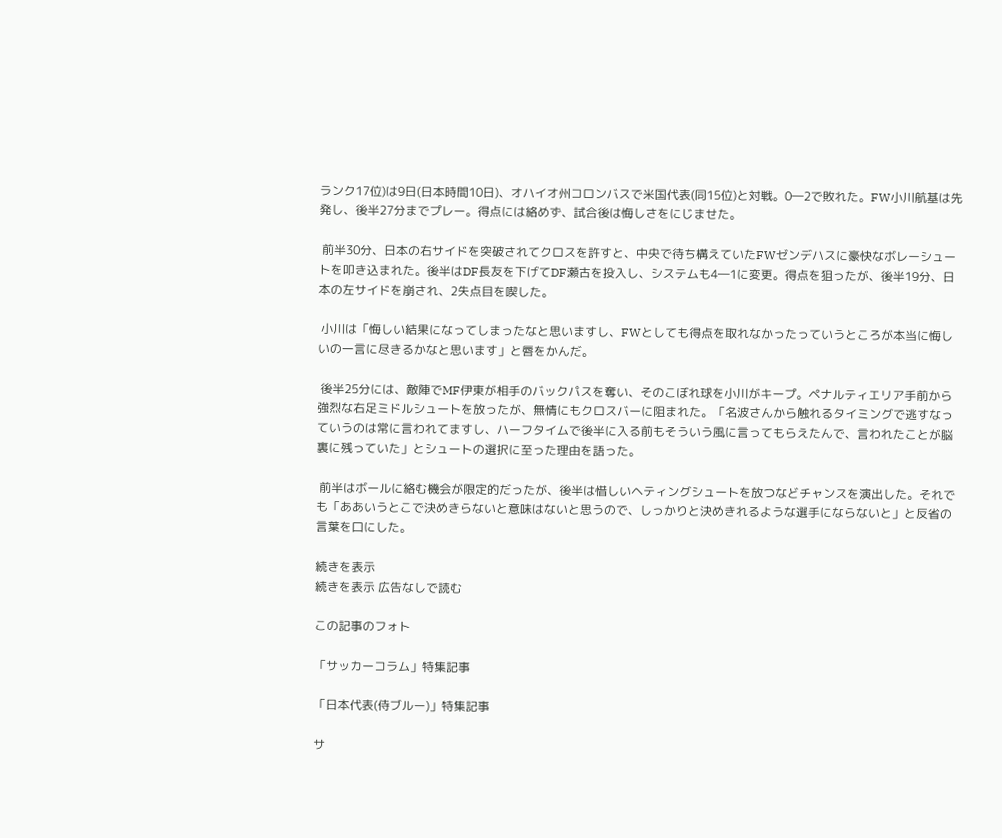ランク17位)は9日(日本時間10日)、オハイオ州コロンバスで米国代表(同15位)と対戦。0―2で敗れた。FW小川航基は先発し、後半27分までプレー。得点には絡めず、試合後は悔しさをにじませた。

 前半30分、日本の右サイドを突破されてクロスを許すと、中央で待ち構えていたFWゼンデハスに豪快なボレーシュートを叩き込まれた。後半はDF長友を下げてDF瀬古を投入し、システムも4―1に変更。得点を狙ったが、後半19分、日本の左サイドを崩され、2失点目を喫した。

 小川は「悔しい結果になってしまったなと思いますし、FWとしても得点を取れなかったっていうところが本当に悔しいの一言に尽きるかなと思います」と唇をかんだ。

 後半25分には、敵陣でMF伊東が相手のバックパスを奪い、そのこぼれ球を小川がキープ。ペナルティエリア手前から強烈な右足ミドルシュートを放ったが、無情にもクロスバーに阻まれた。「名波さんから触れるタイミングで逃すなっていうのは常に言われてますし、ハーフタイムで後半に入る前もそういう風に言ってもらえたんで、言われたことが脳裏に残っていた」とシュートの選択に至った理由を語った。

 前半はボールに絡む機会が限定的だったが、後半は惜しいヘティングシュートを放つなどチャンスを演出した。それでも「ああいうとこで決めきらないと意味はないと思うので、しっかりと決めきれるような選手にならないと」と反省の言葉を口にした。

続きを表示
続きを表示 広告なしで読む

この記事のフォト

「サッカーコラム」特集記事

「日本代表(侍ブルー)」特集記事

サ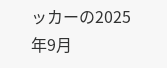ッカーの2025年9月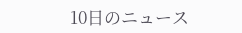10日のニュース